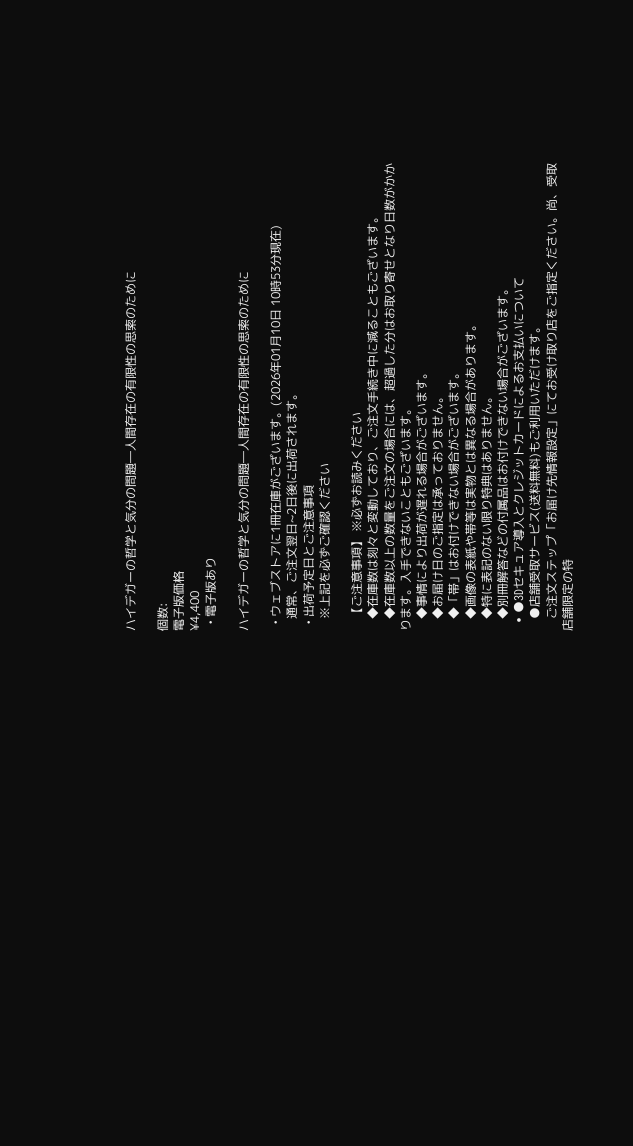ハイデガーの哲学と気分の問題―人間存在の有限性の思索のために

個数:
電子版価格
¥4,400
  • 電子版あり

ハイデガーの哲学と気分の問題―人間存在の有限性の思索のために

  • ウェブストアに1冊在庫がございます。(2026年01月10日 10時53分現在)
    通常、ご注文翌日~2日後に出荷されます。
  • 出荷予定日とご注意事項
    ※上記を必ずご確認ください

    【ご注意事項】 ※必ずお読みください
    ◆在庫数は刻々と変動しており、ご注文手続き中に減ることもございます。
    ◆在庫数以上の数量をご注文の場合には、超過した分はお取り寄せとなり日数がかかります。入手できないこともございます。
    ◆事情により出荷が遅れる場合がございます。
    ◆お届け日のご指定は承っておりません。
    ◆「帯」はお付けできない場合がございます。
    ◆画像の表紙や帯等は実物とは異なる場合があります。
    ◆特に表記のない限り特典はありません。
    ◆別冊解答などの付属品はお付けできない場合がございます。
  • ●3Dセキュア導入とクレジットカードによるお支払いについて
    ●店舗受取サービス(送料無料)もご利用いただけます。
    ご注文ステップ「お届け先情報設定」にてお受け取り店をご指定ください。尚、受取店舗限定の特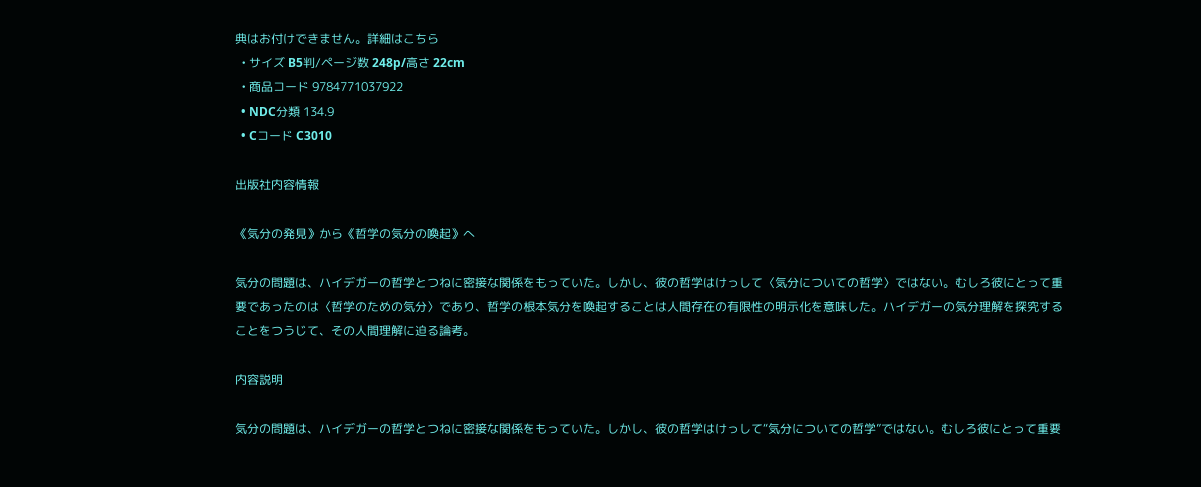典はお付けできません。詳細はこちら
  • サイズ B5判/ページ数 248p/高さ 22cm
  • 商品コード 9784771037922
  • NDC分類 134.9
  • Cコード C3010

出版社内容情報

《気分の発見》から《哲学の気分の喚起》へ

気分の問題は、ハイデガーの哲学とつねに密接な関係をもっていた。しかし、彼の哲学はけっして〈気分についての哲学〉ではない。むしろ彼にとって重要であったのは〈哲学のための気分〉であり、哲学の根本気分を喚起することは人間存在の有限性の明示化を意味した。ハイデガーの気分理解を探究することをつうじて、その人間理解に迫る論考。

内容説明

気分の問題は、ハイデガーの哲学とつねに密接な関係をもっていた。しかし、彼の哲学はけっして“気分についての哲学”ではない。むしろ彼にとって重要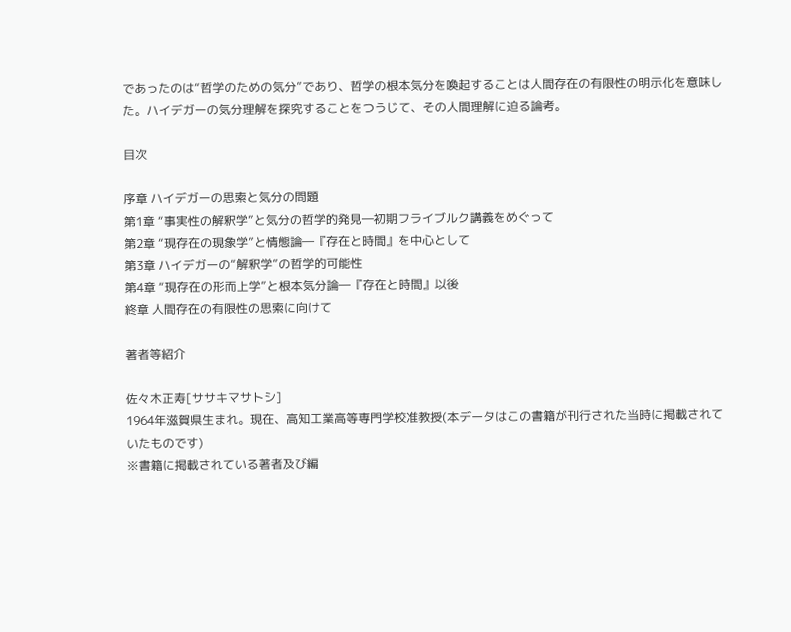であったのは“哲学のための気分”であり、哲学の根本気分を喚起することは人間存在の有限性の明示化を意味した。ハイデガーの気分理解を探究することをつうじて、その人間理解に迫る論考。

目次

序章 ハイデガーの思索と気分の問題
第1章 “事実性の解釈学”と気分の哲学的発見―初期フライブルク講義をめぐって
第2章 “現存在の現象学”と情態論―『存在と時間』を中心として
第3章 ハイデガーの“解釈学”の哲学的可能性
第4章 “現存在の形而上学”と根本気分論―『存在と時間』以後
終章 人間存在の有限性の思索に向けて

著者等紹介

佐々木正寿[ササキマサトシ]
1964年滋賀県生まれ。現在、高知工業高等専門学校准教授(本データはこの書籍が刊行された当時に掲載されていたものです)
※書籍に掲載されている著者及び編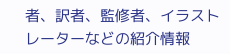者、訳者、監修者、イラストレーターなどの紹介情報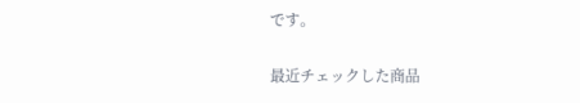です。

最近チェックした商品